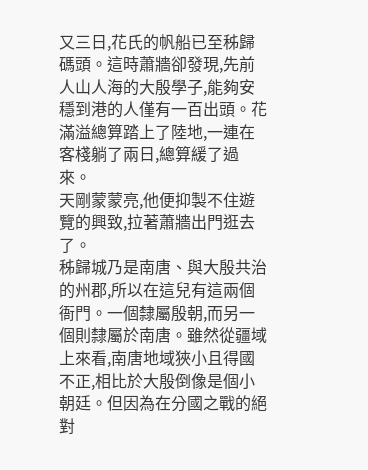又三日,花氏的帆船已至秭歸碼頭。這時蕭牆卻發現,先前人山人海的大殷學子,能夠安穩到港的人僅有一百出頭。花滿溢總算踏上了陸地,一連在客棧躺了兩日,總算緩了過來。
天剛蒙蒙亮,他便抑製不住遊覽的興致,拉著蕭牆出門逛去了。
秭歸城乃是南唐、與大殷共治的州郡,所以在這兒有這兩個衙門。一個隸屬殷朝,而另一個則隸屬於南唐。雖然從疆域上來看,南唐地域狹小且得國不正,相比於大殷倒像是個小朝廷。但因為在分國之戰的絕對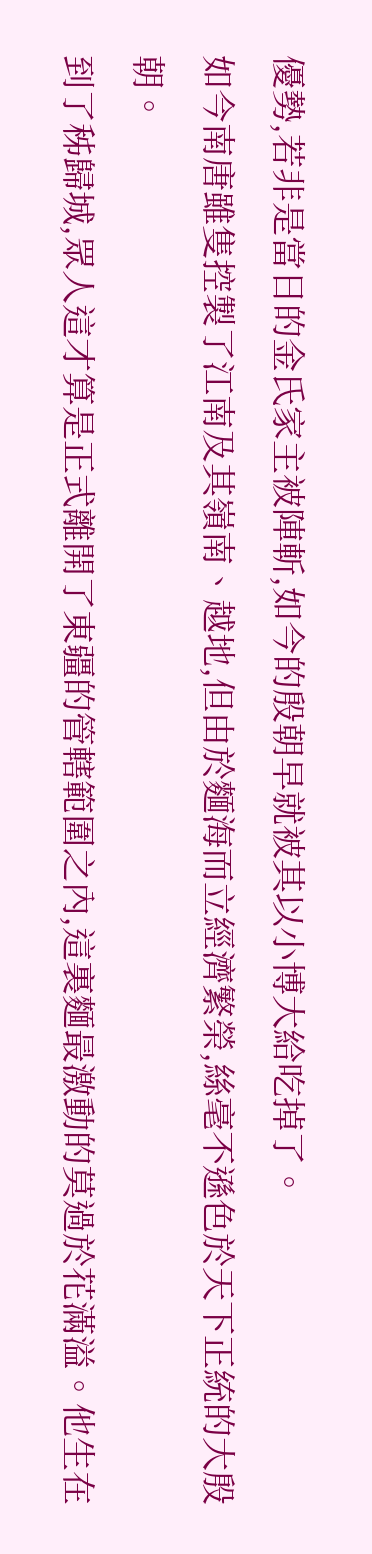優勢,若非是當日的金氏家主被陣斬,如今的殷朝早就被其以小博大給吃掉了。
如今南唐雖隻控製了江南及其嶺南、越地,但由於麵海而立經濟繁榮,絲毫不遜色於天下正統的大殷朝。
到了秭歸城,眾人這才算是正式離開了東疆的管轄範圍之內,這裏麵最激動的莫過於花滿溢。他生在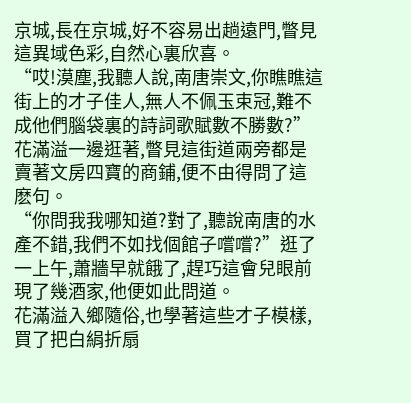京城,長在京城,好不容易出趟遠門,瞥見這異域色彩,自然心裏欣喜。
“哎!漠塵,我聽人說,南唐崇文,你瞧瞧這街上的才子佳人,無人不佩玉束冠,難不成他們腦袋裏的詩詞歌賦數不勝數?”花滿溢一邊逛著,瞥見這街道兩旁都是賣著文房四寶的商鋪,便不由得問了這麽句。
“你問我我哪知道?對了,聽說南唐的水產不錯,我們不如找個館子嚐嚐?”逛了一上午,蕭牆早就餓了,趕巧這會兒眼前現了幾酒家,他便如此問道。
花滿溢入鄉隨俗,也學著這些才子模樣,買了把白絹折扇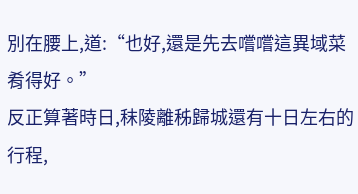別在腰上,道:“也好,還是先去嚐嚐這異域菜肴得好。”
反正算著時日,秣陵離秭歸城還有十日左右的行程,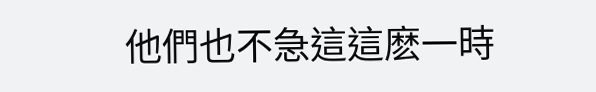他們也不急這這麽一時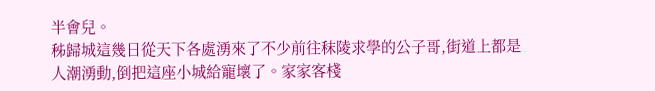半會兒。
秭歸城這幾日從天下各處湧來了不少前往秣陵求學的公子哥,街道上都是人潮湧動,倒把這座小城給寵壞了。家家客棧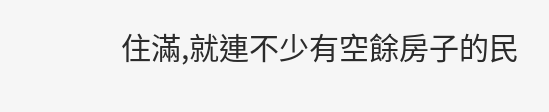住滿,就連不少有空餘房子的民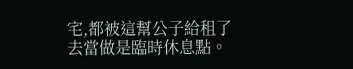宅,都被這幫公子給租了去當做是臨時休息點。